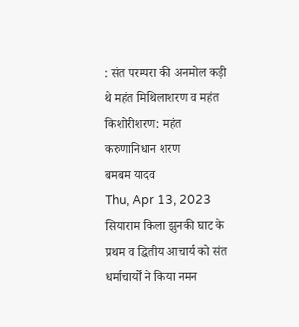: संत परम्परा की अनमोल कड़ी थे महंत मिथिलाशरण व महंत किशोरीशरण: महंत करुणानिधान शरण
बमबम यादव
Thu, Apr 13, 2023
सियाराम किला झुनकी घाट के प्रथम व द्धितीय आचार्य को संत धर्माचार्यों ने किया नमन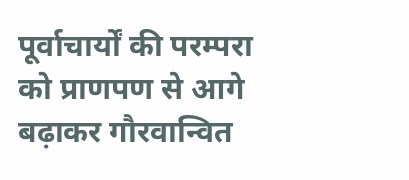पूर्वाचार्यों की परम्परा को प्राणपण से आगे बढ़ाकर गौरवान्वित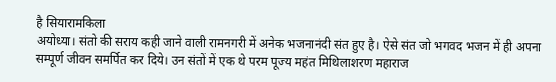है सियारामकिला
अयोध्या। संतो की सराय कही जाने वाली रामनगरी में अनेक भजनानंदी संत हुए है। ऐसे संत जो भगवद भजन में ही अपना सम्पूर्ण जीवन समर्पित कर दिये। उन संतों में एक थे परम पूज्य महंत मिथिलाशरण महाराज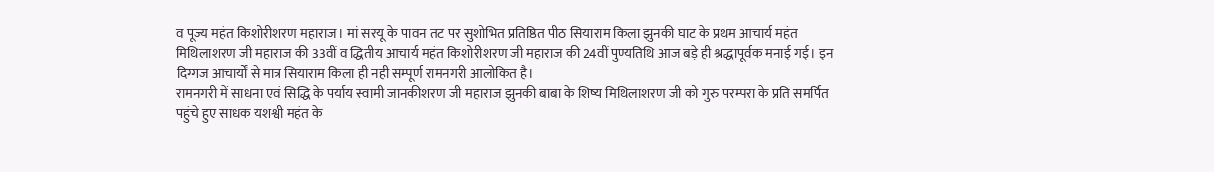व पूज्य महंत किशोरीशरण महाराज। मां सरयू के पावन तट पर सुशोभित प्रतिष्ठित पीठ सियाराम किला झुनकी घाट के प्रथम आचार्य महंत मिथिलाशरण जी महाराज की 33वीं व द्धितीय आचार्य महंत किशोरीशरण जी महाराज की 24वीं पुण्यतिथि आज बड़े ही श्रद्धापूर्वक मनाई गई। इन दिग्गज आचार्यों से मात्र सियाराम किला ही नही सम्पूर्ण रामनगरी आलोकित है।
रामनगरी में साधना एवं सिद्धि के पर्याय स्वामी जानकीशरण जी महाराज झुनकी बाबा के शिष्य मिथिलाशरण जी को गुरु परम्परा के प्रति समर्पित पहुंचे हुए साधक यशश्वी महंत के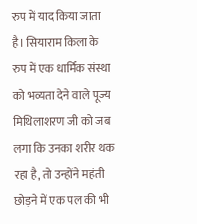रुप में याद किया जाता है। सियाराम किला के रुप में एक धार्मिक संस्था को भव्यता देने वाले पूज्य मिथिलाशरण जी को जब लगा कि उनका शरीर थक रहा है, तो उन्होंने महंती छोड़ने में एक पल की भी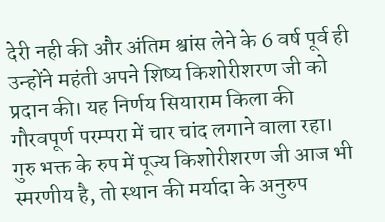देरी नही की और अंतिम श्वांस लेने के 6 वर्ष पूर्व ही उन्होंने महंती अपने शिष्य किशोरीशरण जी को प्रदान की। यह निर्णय सियाराम किला की गौरवपूर्ण परम्परा में चार चांद लगाने वाला रहा। गुरु भक्त के रुप में पूज्य किशोरीशरण जी आज भी स्मरणीय है, तो स्थान की मर्यादा के अनुरुप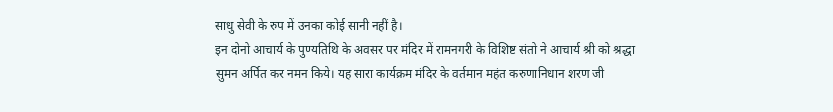साधु सेवी के रुप में उनका कोई सानी नहीं है।
इन दोनो आचार्य के पुण्यतिथि के अवसर पर मंदिर में रामनगरी के विशिष्ट संतो ने आचार्य श्री को श्रद्धा सुमन अर्पित कर नमन किये। यह सारा कार्यक्रम मंदिर के वर्तमान महंत करुणानिधान शरण जी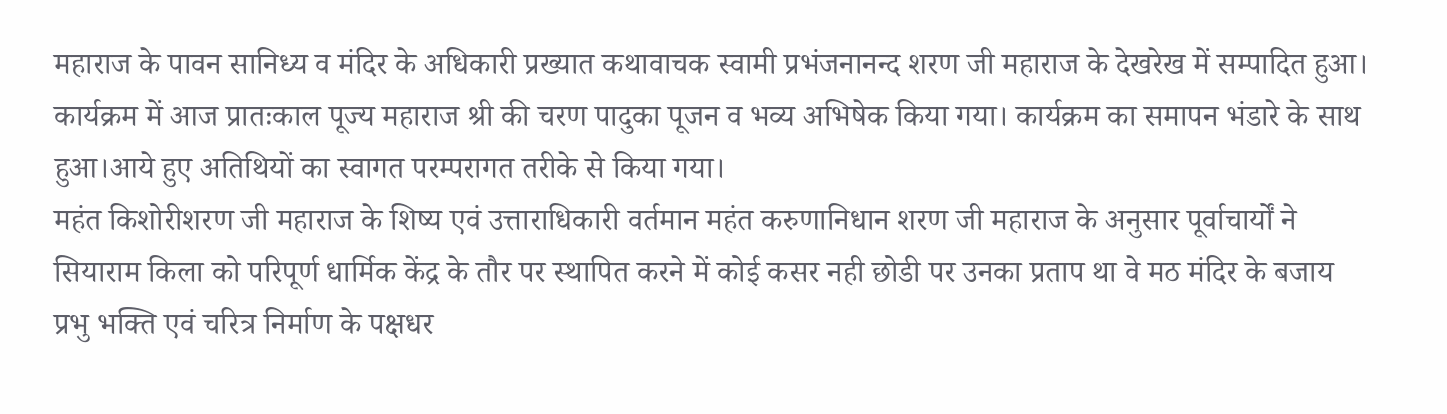महाराज के पावन सानिध्य व मंदिर के अधिकारी प्रख्यात कथावाचक स्वामी प्रभंजनानन्द शरण जी महाराज के देखरेख में सम्पादित हुआ। कार्यक्रम में आज प्रातःकाल पूज्य महाराज श्री की चरण पादुका पूजन व भव्य अभिषेक किया गया। कार्यक्रम का समापन भंडारे के साथ हुआ।आये हुए अतिथियों का स्वागत परम्परागत तरीके से किया गया।
महंत किशोरीशरण जी महाराज के शिष्य एवं उत्ताराधिकारी वर्तमान महंत करुणानिधान शरण जी महाराज के अनुसार पूर्वाचार्यों ने सियाराम किला को परिपूर्ण धार्मिक केंद्र के तौर पर स्थापित करने में कोई कसर नही छोडी पर उनका प्रताप था वे मठ मंदिर के बजाय प्रभु भक्ति एवं चरित्र निर्माण के पक्षधर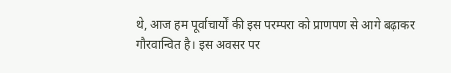थे, आज हम पूर्वाचार्यों की इस परम्परा को प्राणपण से आगे बढ़ाकर गौरवान्वित है। इस अवसर पर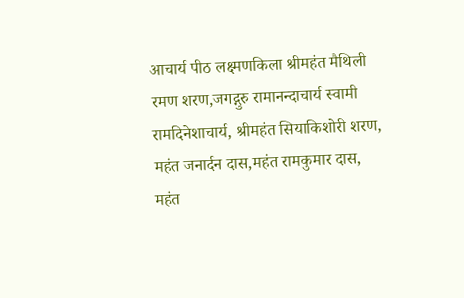आचार्य पीठ लक्ष्मणकिला श्रीमहंत मैथिली रमण शरण,जगद्गुरु रामानन्दाचार्य स्वामी रामदिनेशाचार्य, श्रीमहंत सियाकिशोरी शरण, महंत जनार्दन दास,महंत रामकुमार दास, महंत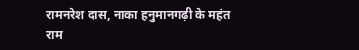रामनरेश दास, नाका हनुमानगढ़ी के महंत राम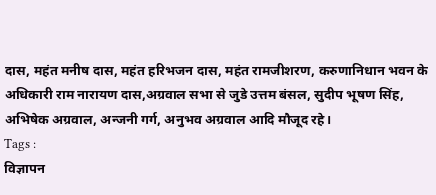दास, महंत मनीष दास, महंत हरिभजन दास, महंत रामजीशरण, करुणानिधान भवन के अधिकारी राम नारायण दास,अग्रवाल सभा से जुडे उत्तम बंसल, सुदीप भूषण सिंह, अभिषेक अग्रवाल, अन्जनी गर्ग, अनुभव अग्रवाल आदि मौजूद रहे।
Tags :
विज्ञापन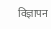विज्ञापन